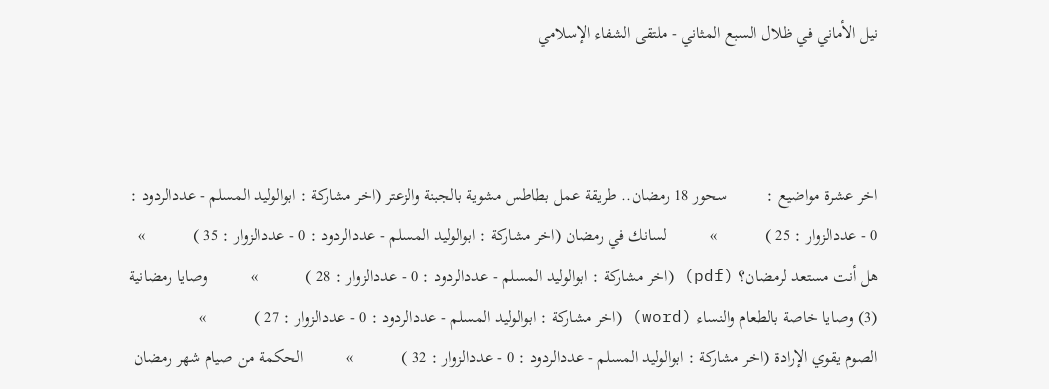نيل الأماني في ظلال السبع المثاني - ملتقى الشفاء الإسلامي



اخر عشرة مواضيع :         سحور 18 رمضان.. طريقة عمل بطاطس مشوية بالجبنة والزعتر (اخر مشاركة : ابوالوليد المسلم - عددالردود : 0 - عددالزوار : 25 )           »          لسانك في رمضان (اخر مشاركة : ابوالوليد المسلم - عددالردود : 0 - عددالزوار : 35 )           »          هل أنت مستعد لرمضان؟ (pdf) (اخر مشاركة : ابوالوليد المسلم - عددالردود : 0 - عددالزوار : 28 )           »          وصايا رمضانية (3) وصايا خاصة بالطعام والنساء (word) (اخر مشاركة : ابوالوليد المسلم - عددالردود : 0 - عددالزوار : 27 )           »          الصوم يقوي الإرادة (اخر مشاركة : ابوالوليد المسلم - عددالردود : 0 - عددالزوار : 32 )           »          الحكمة من صيام شهر رمضان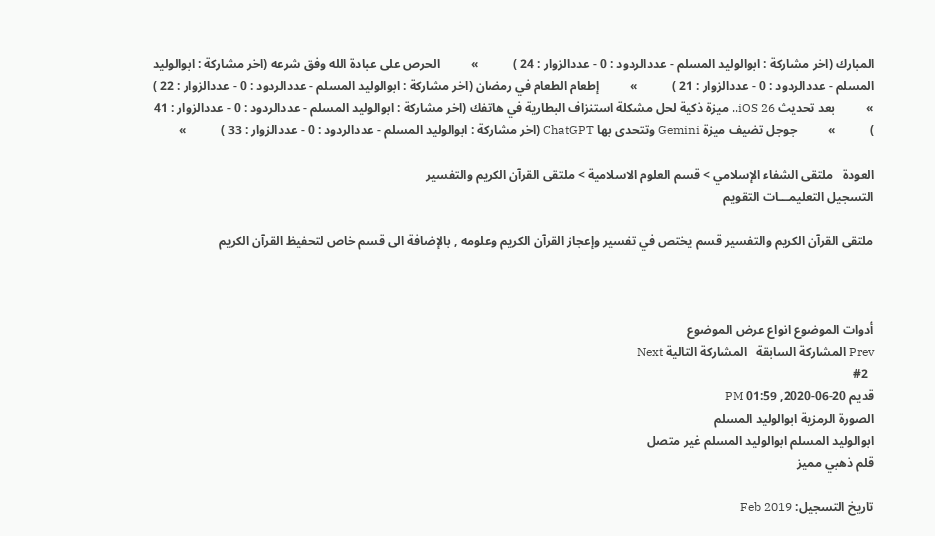المبارك (اخر مشاركة : ابوالوليد المسلم - عددالردود : 0 - عددالزوار : 24 )           »          الحرص على عبادة الله وفق شرعه (اخر مشاركة : ابوالوليد المسلم - عددالردود : 0 - عددالزوار : 21 )           »          إطعام الطعام في رمضان (اخر مشاركة : ابوالوليد المسلم - عددالردود : 0 - عددالزوار : 22 )           »          بعد تحديث iOS 26.. ميزة ذكية لحل مشكلة استنزاف البطارية في هاتفك (اخر مشاركة : ابوالوليد المسلم - عددالردود : 0 - عددالزوار : 41 )           »          جوجل تضيف ميزة Gemini وتتحدى بها ChatGPT (اخر مشاركة : ابوالوليد المسلم - عددالردود : 0 - عددالزوار : 33 )           »

العودة   ملتقى الشفاء الإسلامي > قسم العلوم الاسلامية > ملتقى القرآن الكريم والتفسير
التسجيل التعليمـــات التقويم

ملتقى القرآن الكريم والتفسير قسم يختص في تفسير وإعجاز القرآن الكريم وعلومه , بالإضافة الى قسم خاص لتحفيظ القرآن الكريم



أدوات الموضوع انواع عرض الموضوع
Prev المشاركة السابقة   المشاركة التالية Next
  #2
قديم 20-06-2020, 01:59 PM
الصورة الرمزية ابوالوليد المسلم
ابوالوليد المسلم ابوالوليد المسلم غير متصل
قلم ذهبي مميز

تاريخ التسجيل: Feb 2019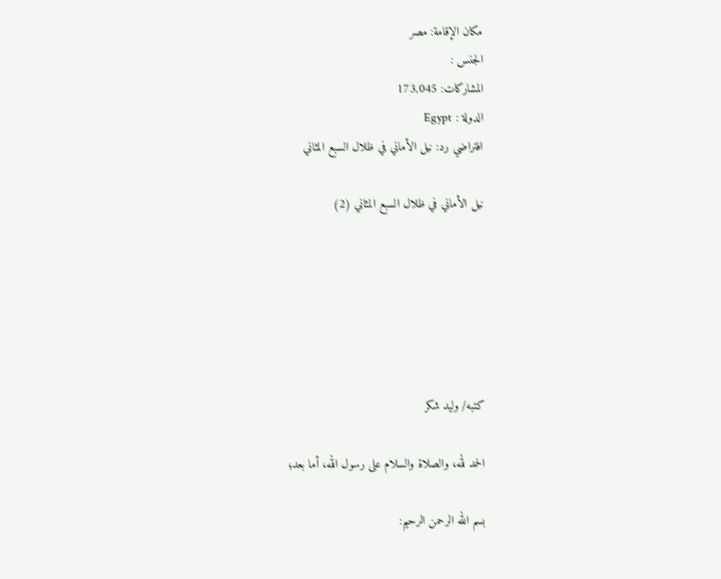مكان الإقامة: مصر
الجنس :
المشاركات: 173,045
الدولة : Egypt
افتراضي رد: نيل الأماني في ظلال السبع المثاني

نيل الأماني في ظلال السبع المثاني (2)






كتبه/ وليد شكر

الحمد لله، والصلاة والسلام على رسول الله، أما بعد؛

بسم الله الرحمن الرحيم: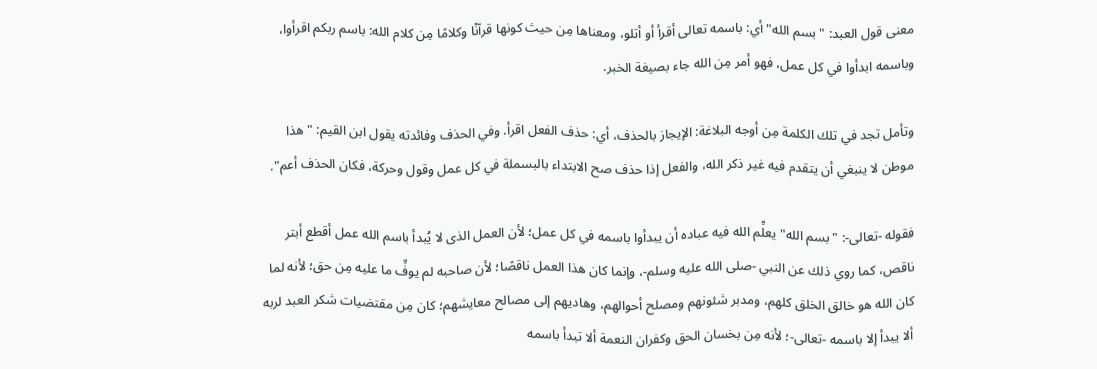معنى قول العبد: "بسم الله" أي: باسمه تعالى أقرأ أو أتلو، ومعناها مِن حيث كونها قرآنًا وكلامًا مِن كلام الله: باسم ربكم اقرأوا، وباسمه ابدأوا في كل عمل، فهو أمر مِن الله جاء بصيغة الخبر.

وتأمل تجد في تلك الكلمة مِن أوجه البلاغة: الإيجاز بالحذف، أي: حذف الفعل اقرأ. وفي الحذف وفائدته يقول ابن القيم: "هذا موطن لا ينبغي أن يتقدم فيه غير ذكر الله، والفعل إذا حذف صح الابتداء بالبسملة في كل عمل وقول وحركة، فكان الحذف أعم".

فقوله -تعالى-: "بسم الله" يعلِّم الله فيه عباده أن يبدأوا باسمه في كل عمل؛ لأن العمل الذى لا يُبدأ باسم الله عمل أقطع أبتر ناقص، كما روي ذلك عن النبي -صلى الله عليه وسلم-، وإنما كان هذا العمل ناقصًا؛ لأن صاحبه لم يوفِّ ما عليه مِن حق؛ لأنه لما كان الله هو خالق الخلق كلهم، ومدبر شئونهم ومصلح أحوالهم، وهاديهم إلى مصالح معايشهم؛ كان مِن مقتضيات شكر العبد لربه ألا يبدأ إلا باسمه -تعالى-؛ لأنه مِن بخسان الحق وكفران النعمة ألا تبدأ باسمه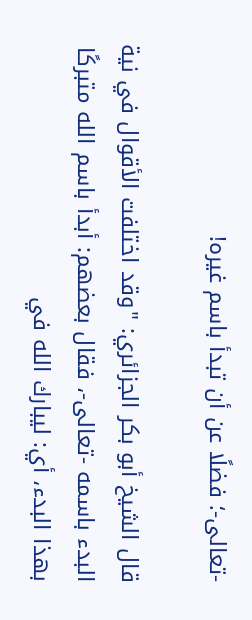-تعالى-؛ فضلًا عن أن تبدأ باسم غيره!

قال الشيخ أبو بكر الجزائري: "وقد اختلفت الأقوال في نية البدء باسمه -تعالى-، فقال بعضهم: أبدأ باسم الله متبركًا بهذا البدء، أي: ليبارك الله في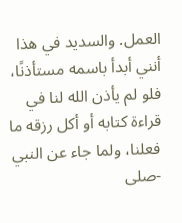العمل. والسديد في هذا أنني أبدأ باسمه مستأذنًا، فلو لم يأذن الله لنا في قراءة كتابه أو أكل رزقه ما فعلنا، ولما جاء عن النبي -صلى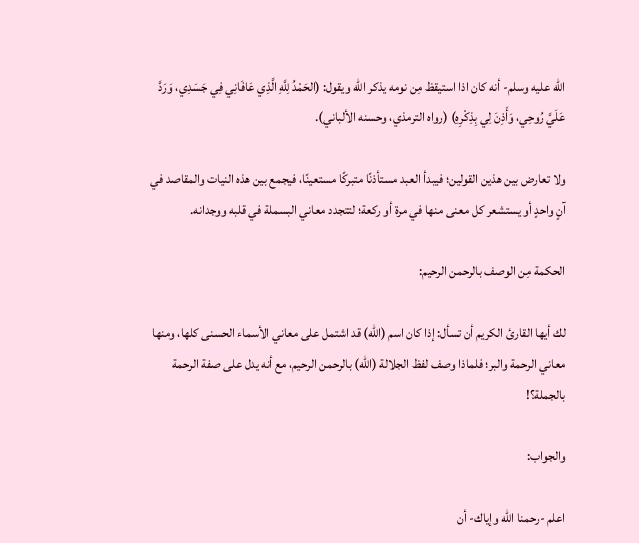الله عليه وسلم- أنه كان اذا استيقظ مِن نومه يذكر الله ويقول: (الحَمْدُ لِلَّهِ الَّذِي عَافَانِي فِي جَسَدِي، وَرَدَّ عَلَيَّ رُوحِي، وَأَذِنَ لِي بِذِكْرِهِ) (رواه الترمذي، وحسنه الألباني).

ولا تعارض بين هذين القولين؛ فيبدأ العبد مستأذنًا متبركًا مستعينًا، فيجمع بين هذه النيات والمقاصد في آنٍ واحدٍ أو يستشعر كل معنى منها في مرة أو ركعة؛ لتتجدد معاني البسملة في قلبه ووجدانه.

الحكمة مِن الوصف بالرحمن الرحيم:

لك أيها القارئ الكريم أن تسأل: إذا كان اسم (الله) قد اشتمل على معاني الأسماء الحسنى كلها، ومنها معاني الرحمة والبر؛ فلماذا وصف لفظ الجلالة (الله) بالرحمن الرحيم، مع أنه يدل على صفة الرحمة بالجملة؟!

والجواب:

اعلم -رحمنا الله وإياك- أن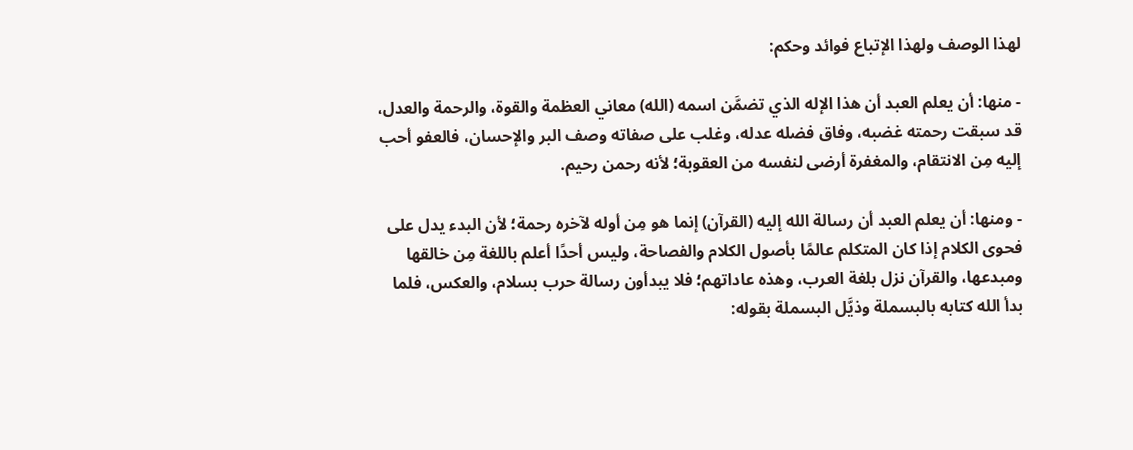لهذا الوصف ولهذا الإتباع فوائد وحكم:

- منها: أن يعلم العبد أن هذا الإله الذي تضمَّن اسمه (الله) معاني العظمة والقوة، والرحمة والعدل، قد سبقت رحمته غضبه، وفاق فضله عدله، وغلب على صفاته وصف البر والإحسان، فالعفو أحب إليه مِن الانتقام، والمغفرة أرضى لنفسه من العقوبة؛ لأنه رحمن رحيم.

- ومنها: أن يعلم العبد أن رسالة الله إليه (القرآن) إنما هو مِن أوله لآخره رحمة؛ لأن البدء يدل على فحوى الكلام إذا كان المتكلم عالمًا بأصول الكلام والفصاحة، وليس أحدًا أعلم باللغة مِن خالقها ومبدعها، والقرآن نزل بلغة العرب، وهذه عاداتهم؛ فلا يبدأون رسالة حرب بسلام، والعكس، فلما بدأ الله كتابه بالبسملة وذيَّل البسملة بقوله: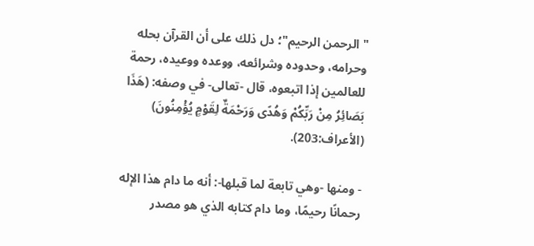"الرحمن الرحيم"؛ دل ذلك على أن القرآن بحله وحرامه، وحدوده وشرائعه، ووعده ووعيده، رحمة للعالمين إذا اتبعوه، قال -تعالى- في وصفه: (هَذَا بَصَائِرُ مِنْ رَبِّكُمْ وَهُدًى وَرَحْمَةٌ لِقَوْمٍ يُؤْمِنُونَ) (الأعراف:203).

- ومنها -وهي تابعة لما قبلها-: أنه ما دام هذا الإله رحمانًا رحيمًا، وما دام كتابه الذي هو مصدر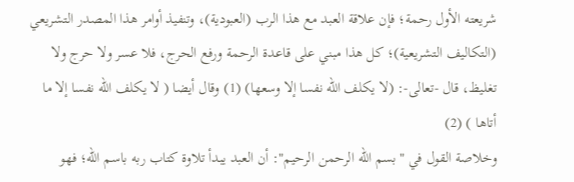شريعته الأول رحمة؛ فإن علاقة العبد مع هذا الرب (العبودية)، وتنفيذ أوامر هذا المصدر التشريعي (التكاليف التشريعية)؛ كل هذا مبني على قاعدة الرحمة ورفع الحرج، فلا عسر ولا حرج ولا تغليظ، قال -تعالى-: (لا يكلف الله نفسا إلا وسعها) (1) وقال أيضا ( لا يكلف الله نفسا إلا ما أتاها ) (2)
وخلاصة القول في "بسم الله الرحمن الرحيم": أن العبد يبدأ تلاوة كتاب ربه باسم الله؛ فهو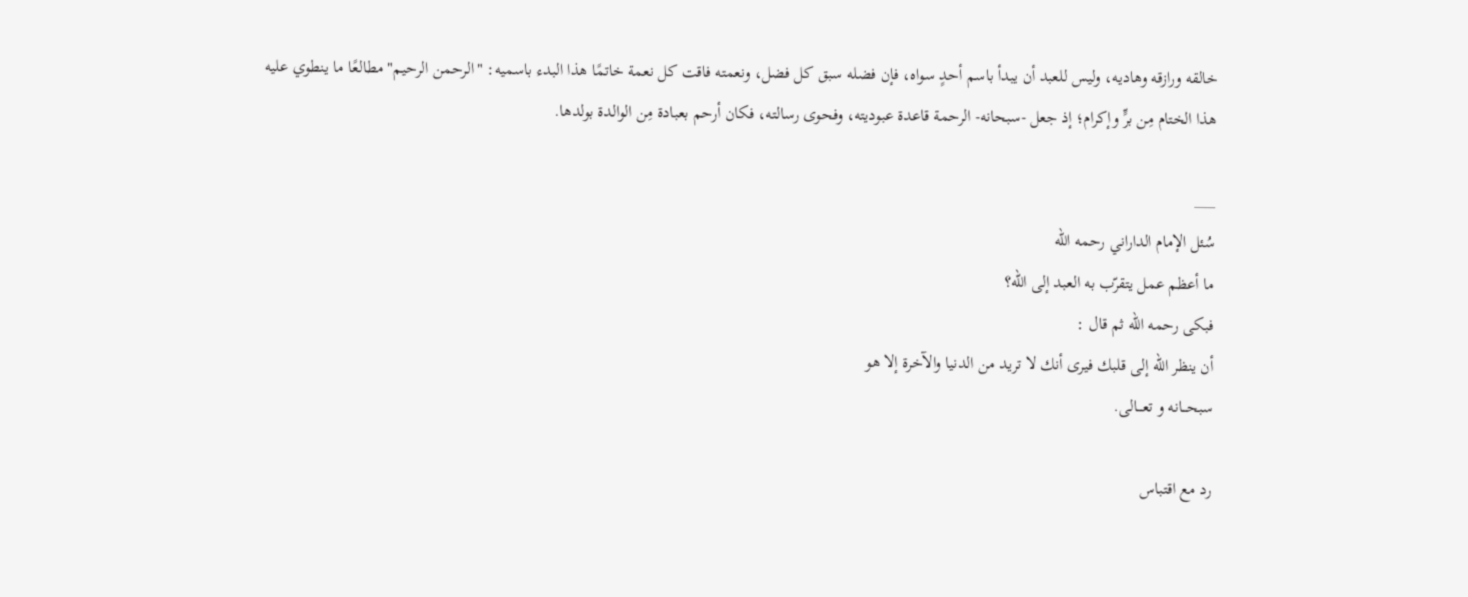خالقه ورازقه وهاديه، وليس للعبد أن يبدأ باسم أحدٍ سواه، فإن فضله سبق كل فضل، ونعمته فاقت كل نعمة خاتمًا هذا البدء باسميه: "الرحمن الرحيم" مطالعًا ما ينطوي عليه هذا الختام مِن برٍّ وإكرام؛ إذ جعل -سبحانه- الرحمة قاعدة عبوديته، وفحوى رسالته، فكان أرحم بعبادة مِن الوالدة بولدها.

___
سُئل الإمام الداراني رحمه الله
ما أعظم عمل يتقرّب به العبد إلى الله؟
فبكى رحمه الله ثم قال :
أن ينظر الله إلى قلبك فيرى أنك لا تريد من الدنيا والآخرة إلا هو
سبحـــانه و تعـــالى.

رد مع اقتباس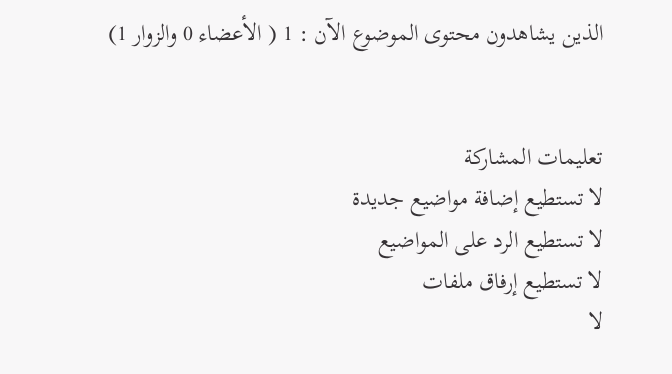الذين يشاهدون محتوى الموضوع الآن : 1 ( الأعضاء 0 والزوار 1)


تعليمات المشاركة
لا تستطيع إضافة مواضيع جديدة
لا تستطيع الرد على المواضيع
لا تستطيع إرفاق ملفات
لا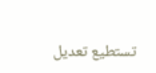تستطيع تعديل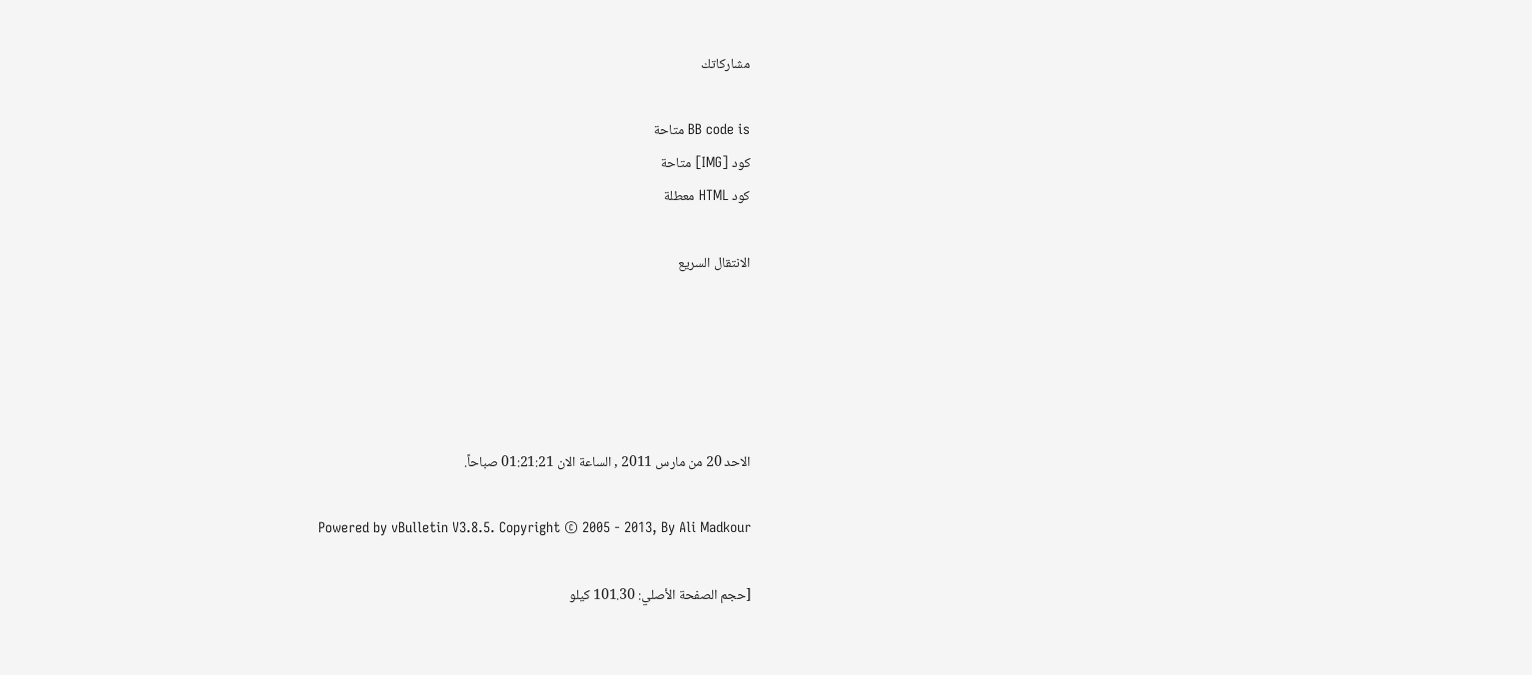مشاركاتك

BB code is متاحة
كود [IMG] متاحة
كود HTML معطلة

الانتقال السريع





الاحد 20 من مارس 2011 , الساعة الان 01:21:21 صباحاً.

Powered by vBulletin V3.8.5. Copyright © 2005 - 2013, By Ali Madkour

[حجم الصفحة الأصلي: 101.30 كيلو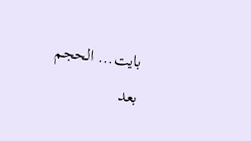بايت... الحجم بعد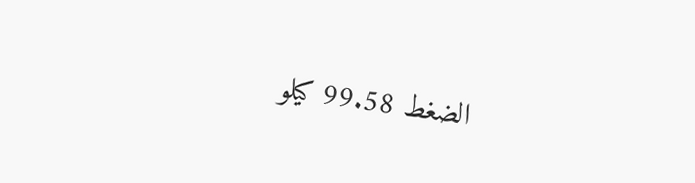الضغط 99.58 كيلو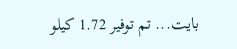بايت... تم توفير 1.72 كيلو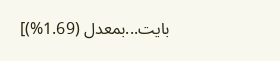بايت...بمعدل (1.69%)]